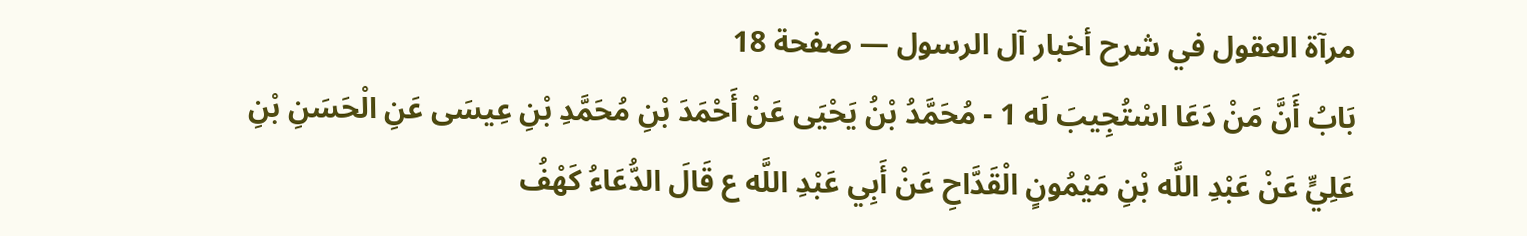مرآة العقول في شرح أخبار آل الرسول — صفحة 18
بَابُ أَنَّ مَنْ دَعَا اسْتُجِيبَ لَه 1 - مُحَمَّدُ بْنُ يَحْيَى عَنْ أَحْمَدَ بْنِ مُحَمَّدِ بْنِ عِيسَى عَنِ الْحَسَنِ بْنِ عَلِيٍّ عَنْ عَبْدِ اللَّه بْنِ مَيْمُونٍ الْقَدَّاحِ عَنْ أَبِي عَبْدِ اللَّه ع قَالَ الدُّعَاءُ كَهْفُ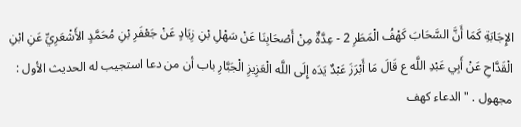الإِجَابَةِ كَمَا أَنَّ السَّحَابَ كَهْفُ الْمَطَرِ 2 - عِدَّةٌ مِنْ أَصْحَابِنَا عَنْ سَهْلِ بْنِ زِيَادٍ عَنْ جَعْفَرِ بْنِ مُحَمَّدٍ الأَشْعَرِيِّ عَنِ ابْنِ الْقَدَّاحِ عَنْ أَبِي عَبْدِ اللَّه ع قَالَ مَا أَبْرَزَ عَبْدٌ يَدَه إِلَى اللَّه الْعَزِيزِ الْجَبَّارِ باب أن من دعا استجيب له الحديث الأول : مجهول . " الدعاء كهف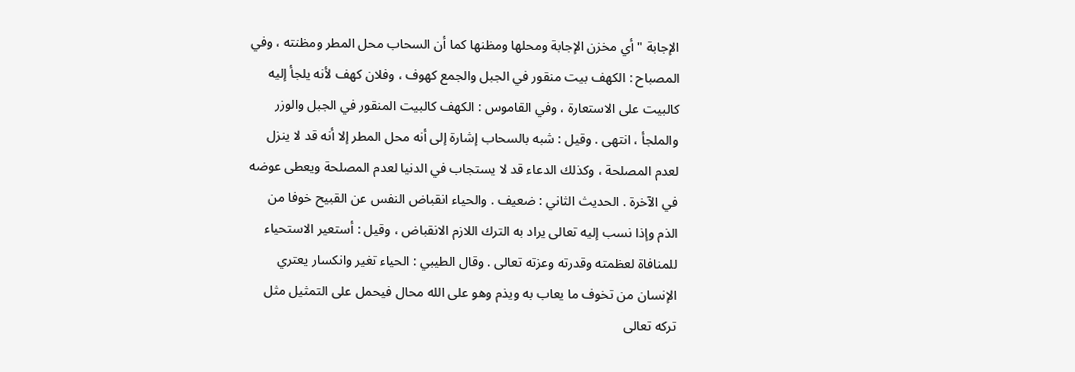الإجابة " أي مخزن الإجابة ومحلها ومظنها كما أن السحاب محل المطر ومظنته ، وفي المصباح : الكهف بيت منقور في الجبل والجمع كهوف ، وفلان كهف لأنه يلجأ إليه كالبيت على الاستعارة ، وفي القاموس : الكهف كالبيت المنقور في الجبل والوزر والملجأ ، انتهى . وقيل : شبه بالسحاب إشارة إلى أنه محل المطر إلا أنه قد لا ينزل لعدم المصلحة ، وكذلك الدعاء قد لا يستجاب في الدنيا لعدم المصلحة ويعطى عوضه في الآخرة . الحديث الثاني : ضعيف . والحياء انقباض النفس عن القبيح خوفا من الذم وإذا نسب إليه تعالى يراد به الترك اللازم الانقباض ، وقيل : أستعير الاستحياء للمنافاة لعظمته وقدرته وعزته تعالى . وقال الطيبي : الحياء تغير وانكسار يعتري الإنسان من تخوف ما يعاب به ويذم وهو على الله محال فيحمل على التمثيل مثل تركه تعالى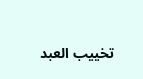تخييب العبد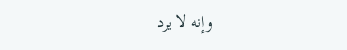وإنه لا يرد